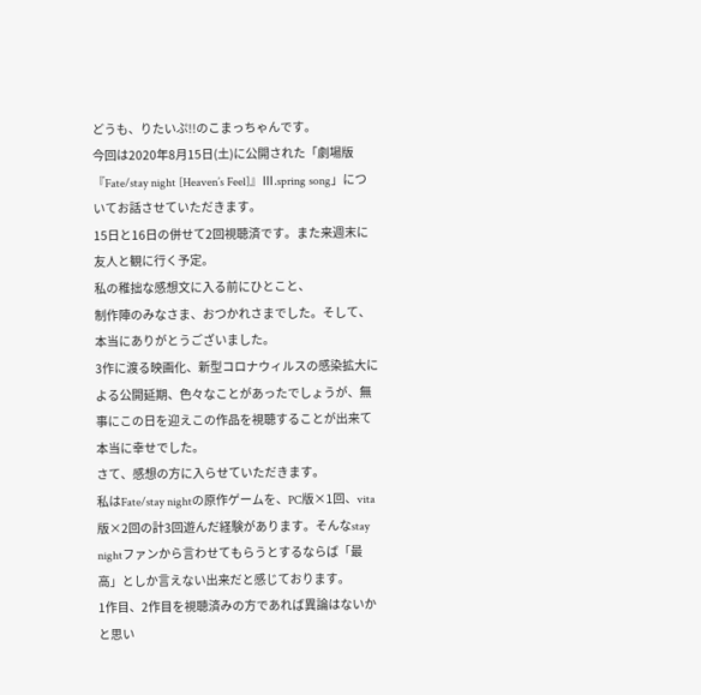どうも、りたいぷ!!のこまっちゃんです。
今回は2020年8月15日(土)に公開された「劇場版『Fate/stay night [Heaven’s Feel]』Ⅲ.spring song」についてお話させていただきます。
15日と16日の併せて2回視聴済です。また来週末に友人と観に行く予定。
私の稚拙な感想文に入る前にひとこと、
制作陣のみなさま、おつかれさまでした。そして、本当にありがとうございました。
3作に渡る映画化、新型コロナウィルスの感染拡大による公開延期、色々なことがあったでしょうが、無事にこの日を迎えこの作品を視聴することが出来て本当に幸せでした。
さて、感想の方に入らせていただきます。
私はFate/stay nightの原作ゲームを、PC版×1回、vita版×2回の計3回遊んだ経験があります。そんなstay nightファンから言わせてもらうとするならば「最高」としか言えない出来だと感じております。
1作目、2作目を視聴済みの方であれば異論はないかと思い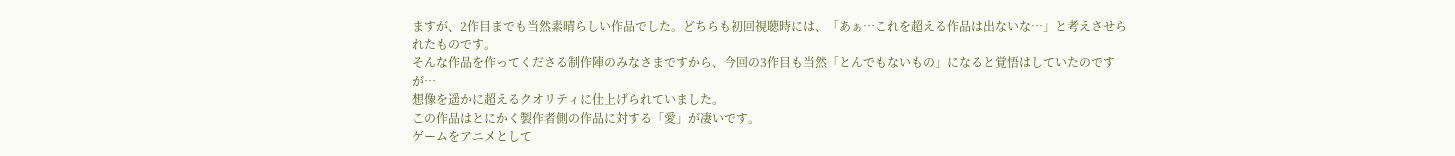ますが、2作目までも当然素晴らしい作品でした。どちらも初回視聴時には、「あぁ…これを超える作品は出ないな…」と考えさせられたものです。
そんな作品を作ってくださる制作陣のみなさまですから、今回の3作目も当然「とんでもないもの」になると覚悟はしていたのですが…
想像を遥かに超えるクオリティに仕上げられていました。
この作品はとにかく製作者側の作品に対する「愛」が凄いです。
ゲームをアニメとして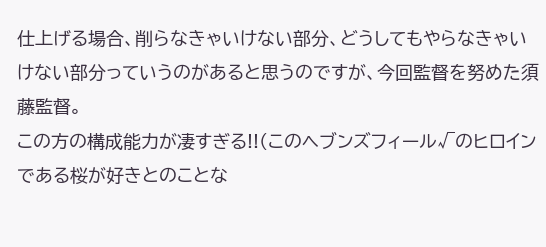仕上げる場合、削らなきゃいけない部分、どうしてもやらなきゃいけない部分っていうのがあると思うのですが、今回監督を努めた須藤監督。
この方の構成能力が凄すぎる!!(このヘブンズフィール√のヒロインである桜が好きとのことな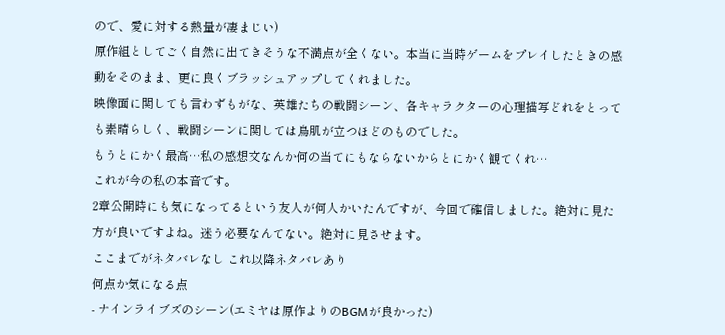ので、愛に対する熱量が凄まじい)
原作組としてごく自然に出てきそうな不満点が全くない。本当に当時ゲームをプレイしたときの感動をそのまま、更に良くブラッシュアップしてくれました。
映像面に関しても言わずもがな、英雄たちの戦闘シーン、各キャラクターの心理描写どれをとっても素晴らしく、戦闘シーンに関しては鳥肌が立つほどのものでした。
もうとにかく最高…私の感想文なんか何の当てにもならないからとにかく観てくれ…
これが今の私の本音です。
2章公開時にも気になってるという友人が何人かいたんですが、今回で確信しました。絶対に見た方が良いですよね。迷う必要なんてない。絶対に見させます。
ここまでがネタバレなし これ以降ネタバレあり
何点か気になる点
- ナインライブズのシーン(エミヤは原作よりのBGMが良かった)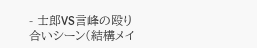- 士郎VS言峰の殴り合いシーン(結構メイ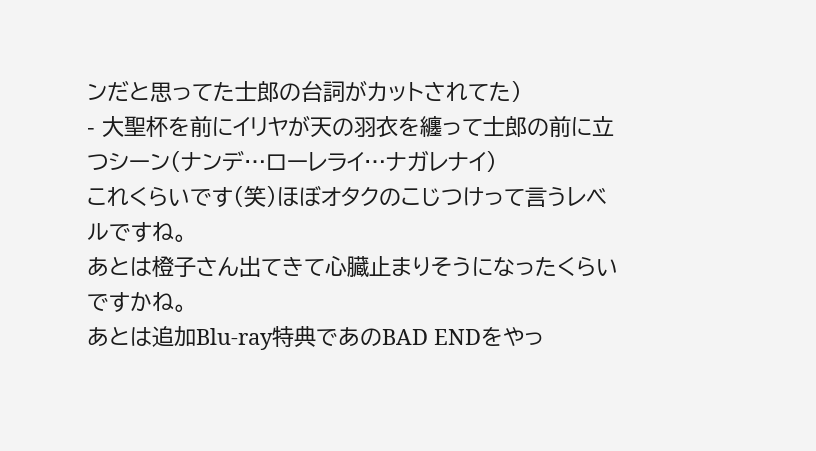ンだと思ってた士郎の台詞がカットされてた)
- 大聖杯を前にイリヤが天の羽衣を纏って士郎の前に立つシーン(ナンデ…ローレライ…ナガレナイ)
これくらいです(笑)ほぼオタクのこじつけって言うレベルですね。
あとは橙子さん出てきて心臓止まりそうになったくらいですかね。
あとは追加Blu-ray特典であのBAD ENDをやっ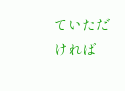ていただければ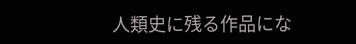人類史に残る作品にな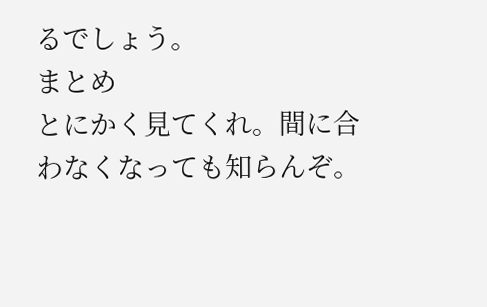るでしょう。
まとめ
とにかく見てくれ。間に合わなくなっても知らんぞ。